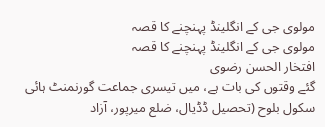مولوی جی کے انگلینڈ پہنچنے کا قصہ
مولوی جی کے انگلینڈ پہنچنے کا قصہ
افتخار الحسن رضوی
گئے وقتوں کی بات ہے، میں تیسری جماعت گورنمنٹ ہائی سکول بلوح (تحصیل ڈڈیال، ضلع میرپور، آزاد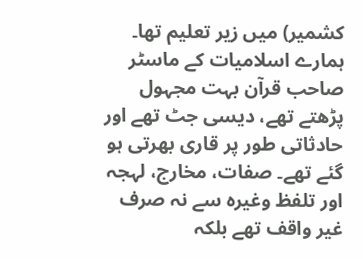کشمیر) میں زیر تعلیم تھا۔ ہمارے اسلامیات کے ماسٹر صاحب قرآن بہت مجہول پڑھتے تھے، دیسی جٹ تھے اور حادثاتی طور پر قاری بھرتی ہو گئے تھے۔ صفات، مخارج، لہجہ اور تلفظ وغیرہ سے نہ صرف غیر واقف تھے بلکہ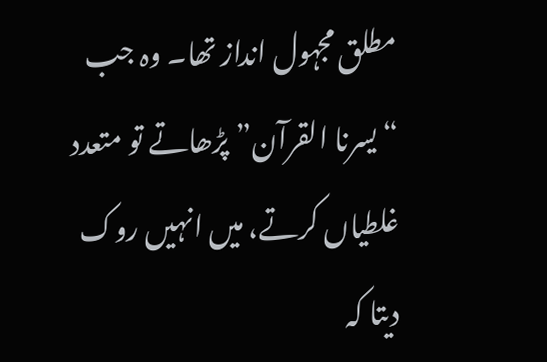مطلق مجہول انداز تھا۔ وہ جب “یسرنا القرآن”پڑھاتے تو متعدد غلطیاں کرتے، میں انہیں روک دیتا کہ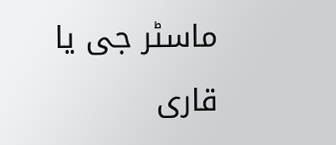ماسٹر جی یا قاری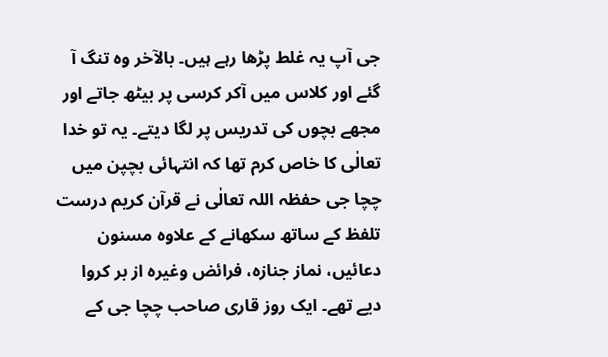جی آپ یہ غلط پڑھا رہے ہیں۔ بالآخر وہ تنگ آ گئے اور کلاس میں آکر کرسی پر بیٹھ جاتے اور مجھے بچوں کی تدریس پر لگا دیتے۔ یہ تو خدا تعالٰی کا خاص کرم تھا کہ انتہائی بچپن میں چچا جی حفظہ اللہ تعالٰی نے قرآن کریم درست تلفظ کے ساتھ سکھانے کے علاوہ مسنون دعائیں، نماز جنازہ، فرائض وغیرہ از بر کروا دیے تھے۔ ایک روز قاری صاحب چچا جی کے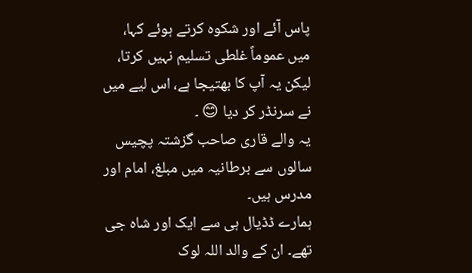پاس آئے اور شکوہ کرتے ہوئے کہا، میں عموماً غلطی تسلیم نہیں کرتا، لیکن یہ آپ کا بھتیجا ہے، اس لیے میں نے سرنڈر کر دیا 😊 ۔
یہ والے قاری صاحب گزشتہ پچیس سالوں سے برطانیہ میں مبلغ، امام اور مدرس ہیں۔
ہمارے ڈڈیال ہی سے ایک اور شاہ جی تھے۔ ان کے والد اللہ لوک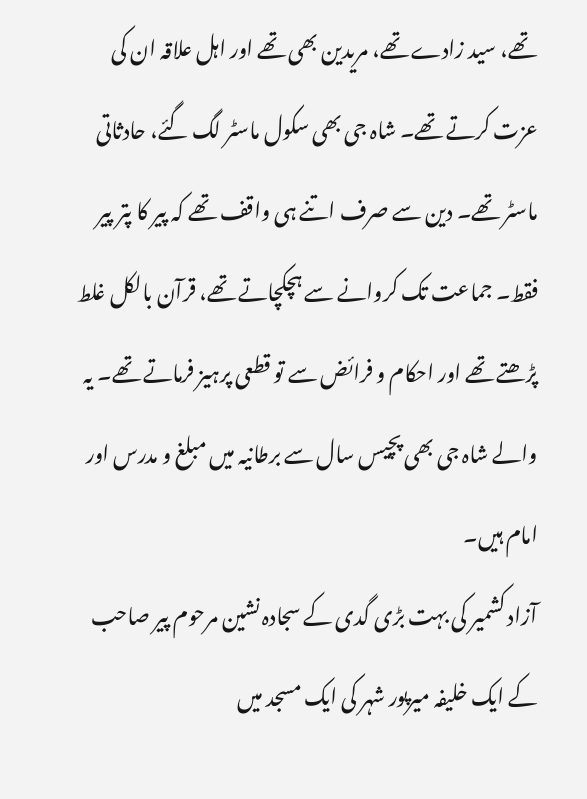تھے، سید زادے تھے، مریدین بھی تھے اور اہل علاقہ ان کی عزت کرتے تھے۔ شاہ جی بھی سکول ماسٹر لگ گئے، حادثاتی ماسٹر تھے۔ دین سے صرف اتنے ہی واقف تھے کہ پیر کا پتر پیر فقط۔ جماعت تک کروانے سے ہچکچاتے تھے، قرآن بالکل غلط پڑھتے تھے اور احکام و فرائض سے تو قطعی پرہیز فرماتے تھے۔ یہ والے شاہ جی بھی پچیس سال سے برطانیہ میں مبلغ و مدرس اور امام ہیں۔
آزاد کشمیر کی بہت بڑی گدی کے سجادہ نشین مرحوم پیر صاحب کے ایک خلیفہ میرپور شہر کی ایک مسجد میں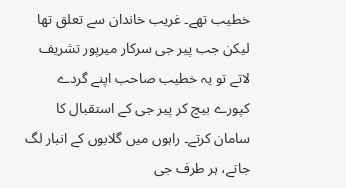خطیب تھے۔ غریب خاندان سے تعلق تھا لیکن جب پیر جی سرکار میرپور تشریف لاتے تو یہ خطیب صاحب اپنے گردے کپورے بیچ کر پیر جی کے استقبال کا سامان کرتے۔ راہوں میں گلابوں کے انبار لگ جاتے، ہر طرف جی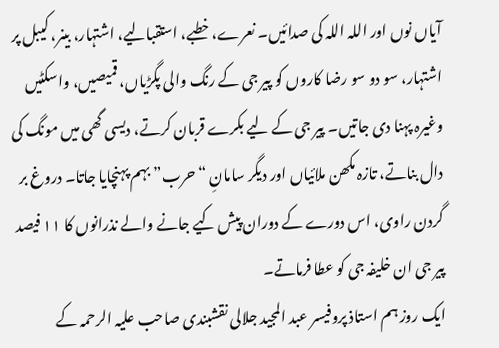آیاں نوں اور اللہ اللہ کی صدائیں۔ نعرے، خطبے، استقبالیے، اشتہار، بینر، کیبل پر اشتہار، سو دو سو رضا کاروں کو پیر جی کے رنگ والی پگڑیاں، قمیصیں، واسکٹیں وغیرہ پہنا دی جاتیں۔ پیر جی کے لیے بکرے قربان کرتے، دیسی گھی میں مونگ کی دال بناتے، تازہ مکھن ملائیاں اور دیگر سامانِ “حرب” بہم پہنچایا جاتا۔ دروغ بر گردن راوی، اس دورے کے دوران پیش کیے جانے والے نذرانوں کا ۱۱ فیصد پیر جی ان خلیفہ جی کو عطا فرماتے۔
ایک روز ہم استاذ پروفیسر عبد المجید جلالی نقشبندی صاحب علیہ الرحمہ کے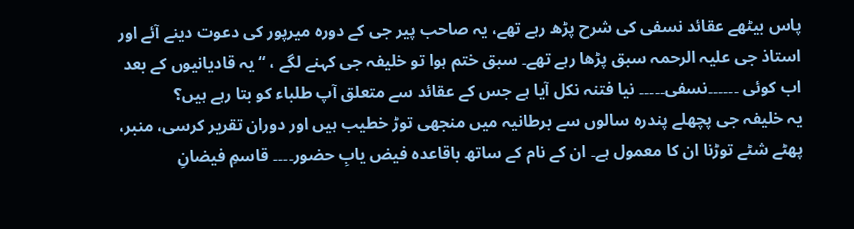پاس بیٹھے عقائد نسفی کی شرح پڑھ رہے تھے، یہ صاحب پیر جی کے دورہ میرپور کی دعوت دینے آئے اور استاذ جی علیہ الرحمہ سبق پڑھا رہے تھے۔ سبق ختم ہوا تو خلیفہ جی کہنے لگے ، “یہ قادیانیوں کے بعد اب کوئی ۔۔۔۔۔۔نسفی۔۔۔۔۔ نیا فتنہ نکل آیا ہے جس کے عقائد سے متعلق آپ طلباء کو بتا رہے ہیں؟
یہ خلیفہ جی پچھلے پندرہ سالوں سے برطانیہ میں منجھی توڑ خطیب ہیں اور دوران تقریر کرسی، منبر، پھٹے شٹے توڑنا ان کا معمول ہے۔ ان کے نام کے ساتھ باقاعدہ فیض یابِ حضور۔۔۔۔ قاسمِ فیضانِ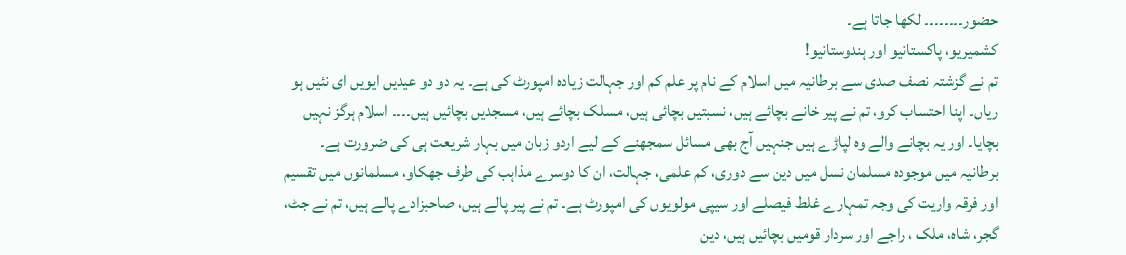حضور۔۔۔۔۔۔۔۔ لکھا جاتا ہے۔
کشمیریو، پاکستانیو اور ہندوستانیو!
تم نے گزشتہ نصف صدی سے برطانیہ میں اسلام کے نام پر علم کم اور جہالت زیادہ امپورٹ کی ہے۔ یہ دو دو عیدیں ایویں ای نئیں ہو ریاں۔ اپنا احتساب کرو، تم نے پیر خانے بچائے ہیں، نسبتیں بچائی ہیں، مسلک بچائے ہیں، مسجدیں بچائیں ہیں۔۔۔۔ اسلام ہرگز نہیں بچایا۔ اور یہ بچانے والے وہ لپاڑے ہیں جنہیں آج بھی مسائل سمجھنے کے لیے اردو زبان میں بہار شریعت ہی کی ضرورت ہے۔ برطانیہ میں موجودہ مسلمان نسل میں دین سے دوری، کم علمی، جہالت، ان کا دوسرے مذاہب کی طرف جھکاو، مسلمانوں میں تقسیم اور فرقہ واریت کی وجہ تمہارے غلط فیصلے اور سیپی مولویوں کی امپورٹ ہے۔ تم نے پیر پالے ہیں، صاحبزادے پالے ہیں، تم نے جٹ، گجر، شاہ، ملک ، راجے اور سردار قومیں بچائیں ہیں، دین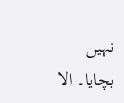نہیں بچایا۔ الا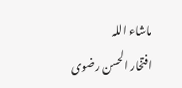ماشاء اللہ
افتخار الحسن رضوی